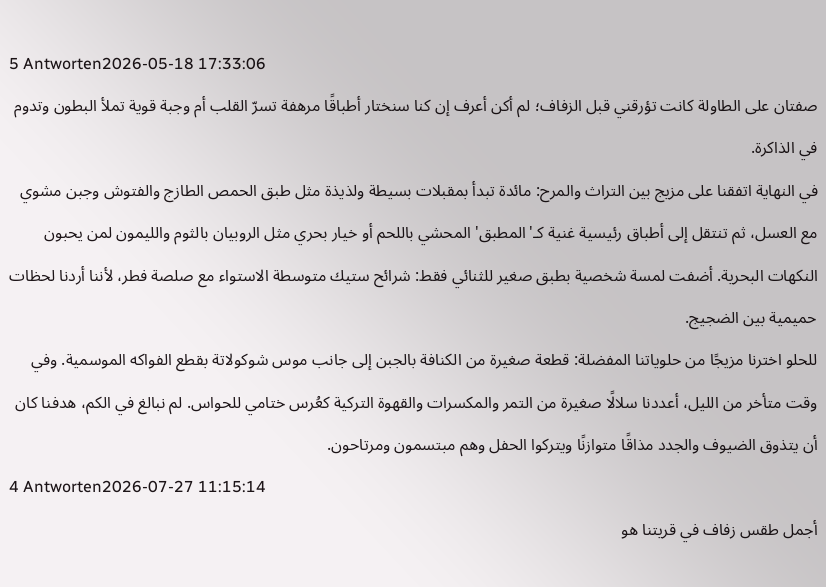5 Antworten2026-05-18 17:33:06
صفتان على الطاولة كانت تؤرقني قبل الزفاف؛ لم أكن أعرف إن كنا سنختار أطباقًا مرهفة تسرّ القلب أم وجبة قوية تملأ البطون وتدوم في الذاكرة.
في النهاية اتفقنا على مزيج بين التراث والمرح: مائدة تبدأ بمقبلات بسيطة ولذيذة مثل طبق الحمص الطازج والفتوش وجبن مشوي مع العسل، ثم تنتقل إلى أطباق رئيسية غنية كـ'المطبق' المحشي باللحم أو خيار بحري مثل الروبيان بالثوم والليمون لمن يحبون النكهات البحرية. أضفت لمسة شخصية بطبق صغير للثنائي فقط: شرائح ستيك متوسطة الاستواء مع صلصة فطر، لأننا أردنا لحظات حميمية بين الضجيج.
للحلو اخترنا مزيجًا من حلوياتنا المفضلة: قطعة صغيرة من الكنافة بالجبن إلى جانب موس شوكولاتة بقطع الفواكه الموسمية. وفي وقت متأخر من الليل، أعددنا سلالًا صغيرة من التمر والمكسرات والقهوة التركية كعُرس ختامي للحواس. لم نبالغ في الكم، هدفنا كان أن يتذوق الضيوف والجدد مذاقًا متوازنًا ويتركوا الحفل وهم مبتسمون ومرتاحون.
4 Antworten2026-07-27 11:15:14
أجمل طقس زفاف في قريتنا هو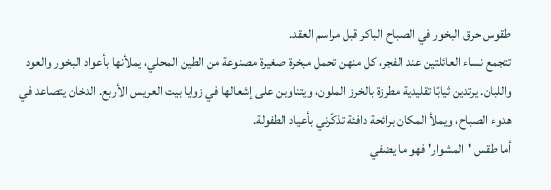طقوس حرق البخور في الصباح الباكر قبل مراسم العقد.
تتجمع نساء العائلتين عند الفجر، كل منهن تحمل مبخرة صغيرة مصنوعة من الطين المحلي، يملأنها بأعواد البخور والعود واللبان. يرتدين ثيابًا تقليدية مطرزة بالخرز الملون، ويتناوبن على إشعالها في زوايا بيت العريس الأربع. الدخان يتصاعد في هدوء الصباح، ويملأ المكان برائحة دافئة تذكّرني بأعياد الطفولة.
أما طقس 'المشوار' فهو ما يضفي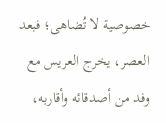خصوصية لا تُضاهى؛ فبعد العصر، يخرج العريس مع وفد من أصدقائه وأقاربه،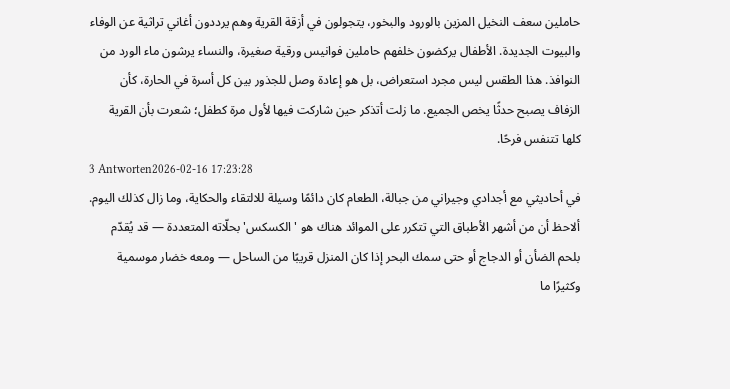حاملين سعف النخيل المزين بالورود والبخور، يتجولون في أزقة القرية وهم يرددون أغاني تراثية عن الوفاء والبيوت الجديدة. الأطفال يركضون خلفهم حاملين فوانيس ورقية صغيرة، والنساء يرشون ماء الورد من النوافذ. هذا الطقس ليس مجرد استعراض، بل هو إعادة وصل للجذور بين كل أسرة في الحارة، كأن الزفاف يصبح حدثًا يخص الجميع. ما زلت أتذكر حين شاركت فيها لأول مرة كطفل؛ شعرت بأن القرية كلها تتنفس فرحًا.
3 Antworten2026-02-16 17:23:28
في أحاديثي مع أجدادي وجيراني من جبالة، الطعام كان دائمًا وسيلة للالتقاء والحكاية، وما زال كذلك اليوم. ألاحظ أن من أشهر الأطباق التي تتكرر على الموائد هناك هو 'الكسكس' بحلّاته المتعددة — قد يُقدّم بلحم الضأن أو الدجاج أو حتى سمك البحر إذا كان المنزل قريبًا من الساحل — ومعه خضار موسمية وكثيرًا ما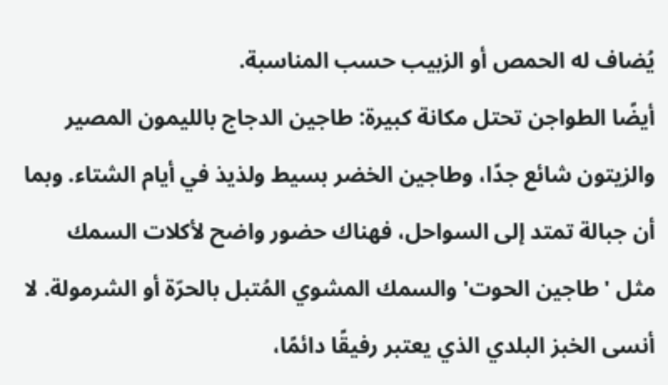يُضاف له الحمص أو الزبيب حسب المناسبة.
أيضًا الطواجن تحتل مكانة كبيرة: طاجين الدجاج بالليمون المصير والزيتون شائع جدًا، وطاجين الخضر بسيط ولذيذ في أيام الشتاء. وبما أن جبالة تمتد إلى السواحل، فهناك حضور واضح لأكلات السمك مثل 'طاجين الحوت' والسمك المشوي المُتبل بالحرّة أو الشرمولة. لا أنسى الخبز البلدي الذي يعتبر رفيقًا دائمًا،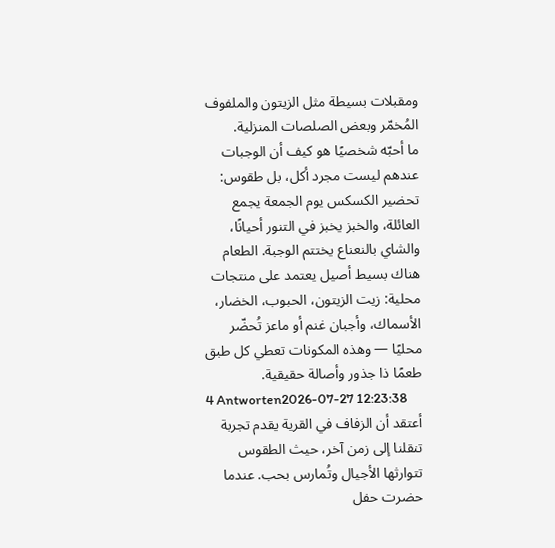ومقبلات بسيطة مثل الزيتون والملفوف المُخمّر وبعض الصلصات المنزلية.
ما أحبّه شخصيًا هو كيف أن الوجبات عندهم ليست مجرد أكل، بل طقوس: تحضير الكسكس يوم الجمعة يجمع العائلة، والخبز يخبز في التنور أحيانًا، والشاي بالنعناع يختتم الوجبة. الطعام هناك بسيط أصيل يعتمد على منتجات محلية: زيت الزيتون، الحبوب، الخضار، الأسماك، وأجبان غنم أو ماعز تُحضّر محليًا — وهذه المكونات تعطي كل طبق طعمًا ذا جذور وأصالة حقيقية.
4 Antworten2026-07-27 12:23:38
أعتقد أن الزفاف في القرية يقدم تجربة تنقلنا إلى زمن آخر، حيث الطقوس تتوارثها الأجيال وتُمارس بحب. عندما حضرت حفل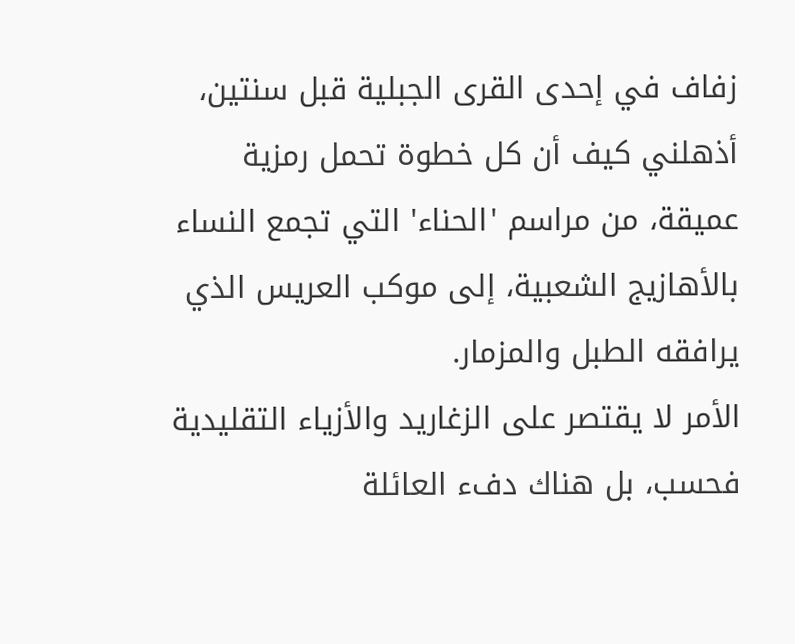زفاف في إحدى القرى الجبلية قبل سنتين، أذهلني كيف أن كل خطوة تحمل رمزية عميقة، من مراسم 'الحناء' التي تجمع النساء بالأهازيج الشعبية، إلى موكب العريس الذي يرافقه الطبل والمزمار.
الأمر لا يقتصر على الزغاريد والأزياء التقليدية فحسب، بل هناك دفء العائلة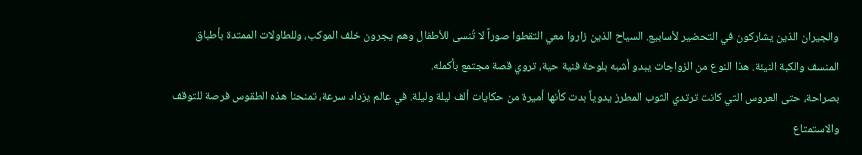والجيران الذين يشاركون في التحضير لأسابيع. السياح الذين زاروا معي التقطوا صوراً لا تُنسى للأطفال وهم يجرون خلف الموكب، وللطاولات الممتدة بأطباق المنسف والكبة النيئة. هذا النوع من الزواجات يبدو أشبه بلوحة فنية حية، تروي قصة مجتمع بأكمله.
بصراحة، حتى العروس التي كانت ترتدي الثوب المطرز يدوياً بدت كأنها أميرة من حكايات ألف ليلة وليلة. في عالم يزداد سرعة، تمنحنا هذه الطقوس فرصة للتوقف والاستمتاع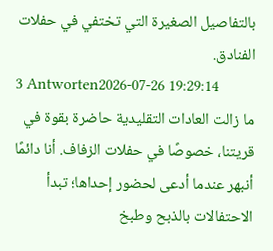بالتفاصيل الصغيرة التي تختفي في حفلات الفنادق.
3 Antworten2026-07-26 19:29:14
ما زالت العادات التقليدية حاضرة بقوة في قريتنا، خصوصًا في حفلات الزفاف. أنا دائمًا أنبهر عندما أدعى لحضور إحداها؛ تبدأ الاحتفالات بالذبح وطبخ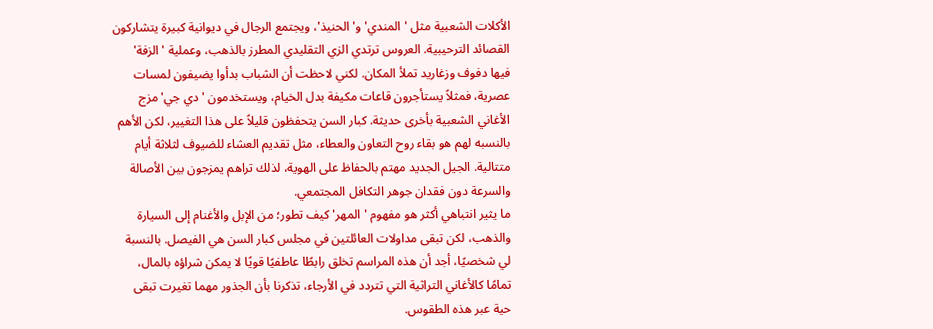الأكلات الشعبية مثل 'المندي' و'الحنيذ'، ويجتمع الرجال في ديوانية كبيرة يتشاركون القصائد الترحيبية. العروس ترتدي الزي التقليدي المطرز بالذهب، وعملية 'الزفة' فيها دفوف وزغاريد تملأ المكان. لكني لاحظت أن الشباب بدأوا يضيفون لمسات عصرية، فمثلاً يستأجرون قاعات مكيفة بدل الخيام، ويستخدمون 'دي جي' مزج الأغاني الشعبية بأخرى حديثة. كبار السن يتحفظون قليلاً على هذا التغيير، لكن الأهم بالنسبه لهم هو بقاء روح التعاون والعطاء، مثل تقديم العشاء للضيوف لثلاثة أيام متتالية. الجيل الجديد مهتم بالحفاظ على الهوية، لذلك تراهم يمزجون بين الأصالة والسرعة دون فقدان جوهر التكافل المجتمعي.
ما يثير انتباهي أكثر هو مفهوم 'المهر' كيف تطور؛ من الإبل والأغنام إلى السيارة والذهب، لكن تبقى مداولات العائلتين في مجلس كبار السن هي الفيصل. بالنسبة لي شخصيًا، أجد أن هذه المراسم تخلق رابطًا عاطفيًا قويًا لا يمكن شراؤه بالمال، تمامًا كالأغاني التراثية التي تتردد في الأرجاء، تذكرنا بأن الجذور مهما تغيرت تبقى حية عبر هذه الطقوس.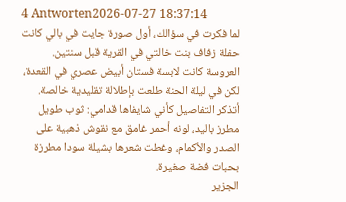4 Antworten2026-07-27 18:37:14
لما فكرت في سؤالك، أول صورة جايت في بالي كانت حفلة زفاف بنت خالتي في القرية قبل سنتين. العروسة كانت لابسة فستان أبيض عصري في القعدة، لكن في ليلة الحنة طلعت بإطلالة تقليدية خالصة. أتذكر التفاصيل كأني شايفاها قدامي: ثوب طويل مطرز باليد، لونه أحمر غامق مع نقوش ذهبية على الصدر والأكمام، وغطت شعرها بشيلة سودا مطرزة بحبات فضة صغيرة.
الجزير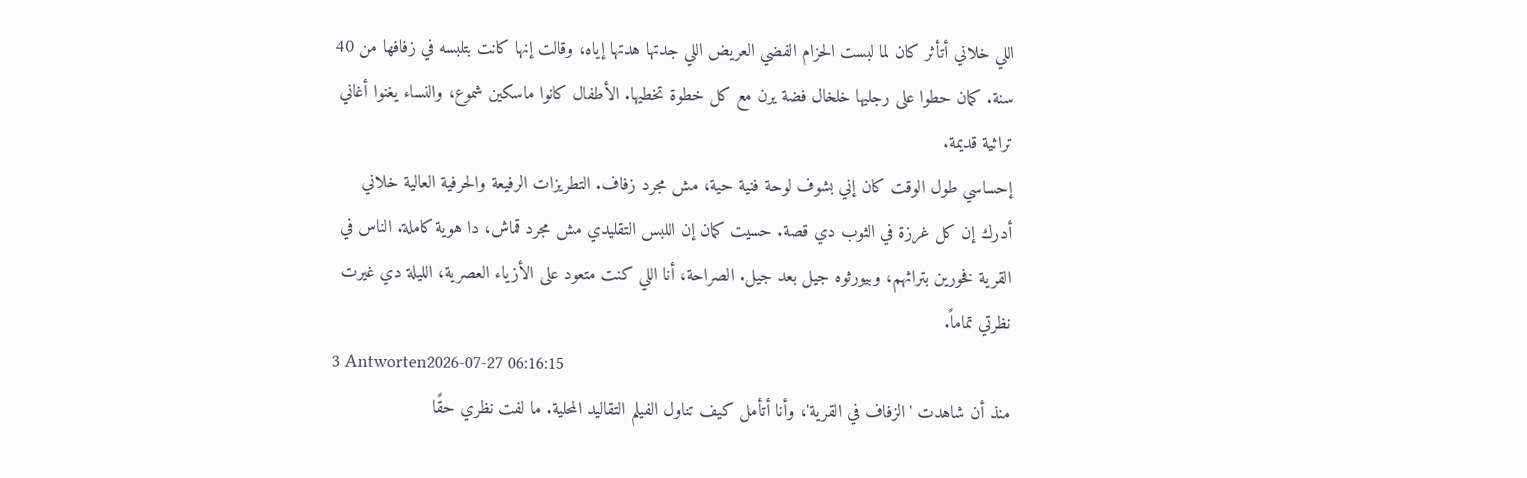اللي خلاني أتأثر كان لما لبست الحزام الفضي العريض اللي جدتها هدتها إياه، وقالت إنها كانت بتلبسه في زفافها من 40 سنة. كمان حطوا على رجليها خلخال فضة يرن مع كل خطوة تخطيها. الأطفال كانوا ماسكين شموع، والنساء يغنوا أغاني تراثية قديمة.
إحساسي طول الوقت كان إني بشوف لوحة فنية حية، مش مجرد زفاف. التطريزات الرفيعة والحرفية العالية خلاني أدرك إن كل غرزة في الثوب دي قصة. حسيت كمان إن اللبس التقليدي مش مجرد قماش، دا هوية كاملة. الناس في القرية فخورين بتراثهم، وبيورثوه جيل بعد جيل. الصراحة، أنا اللي كنت متعود على الأزياء العصرية، الليلة دي غيرت نظرتي تماماً.
3 Antworten2026-07-27 06:16:15
منذ أن شاهدت 'الزفاف في القرية'، وأنا أتأمل كيف تناول الفيلم التقاليد المحلية. ما لفت نظري حقًا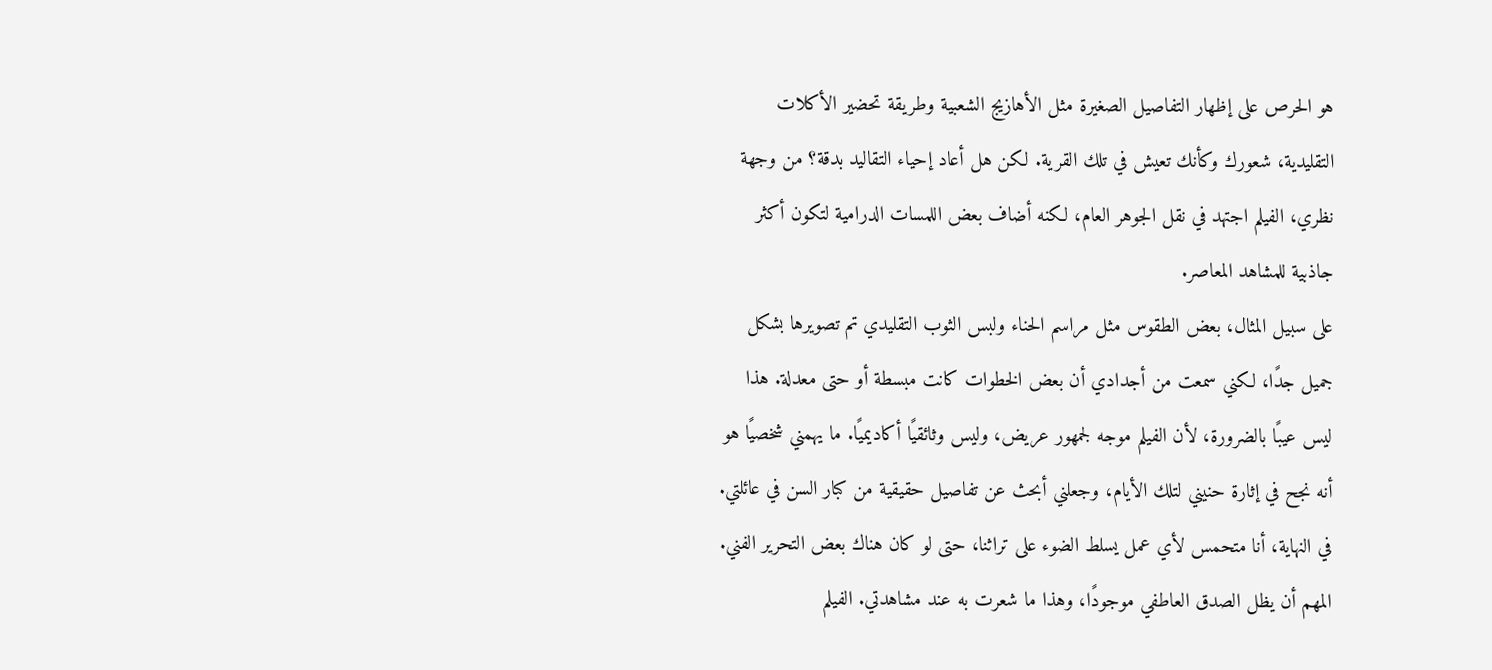هو الحرص على إظهار التفاصيل الصغيرة مثل الأهازيج الشعبية وطريقة تحضير الأكلات التقليدية، شعورك وكأنك تعيش في تلك القرية. لكن هل أعاد إحياء التقاليد بدقة؟ من وجهة نظري، الفيلم اجتهد في نقل الجوهر العام، لكنه أضاف بعض اللمسات الدرامية لتكون أكثر جاذبية للمشاهد المعاصر.
على سبيل المثال، بعض الطقوس مثل مراسم الحناء ولبس الثوب التقليدي تم تصويرها بشكل جميل جدًا، لكني سمعت من أجدادي أن بعض الخطوات كانت مبسطة أو حتى معدلة. هذا ليس عيبًا بالضرورة، لأن الفيلم موجه لجمهور عريض، وليس وثائقيًا أكاديميًا. ما يهمني شخصيًا هو أنه نجح في إثارة حنيني لتلك الأيام، وجعلني أبحث عن تفاصيل حقيقية من كبار السن في عائلتي.
في النهاية، أنا متحمس لأي عمل يسلط الضوء على تراثنا، حتى لو كان هناك بعض التحرير الفني. المهم أن يظل الصدق العاطفي موجودًا، وهذا ما شعرت به عند مشاهدتي. الفيلم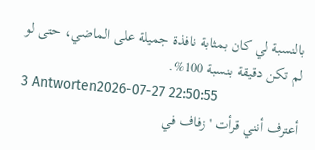بالنسبة لي كان بمثابة نافذة جميلة على الماضي، حتى لو لم تكن دقيقة بنسبة 100%.
3 Antworten2026-07-27 22:50:55
أعترف أنني قرأت 'زفاف في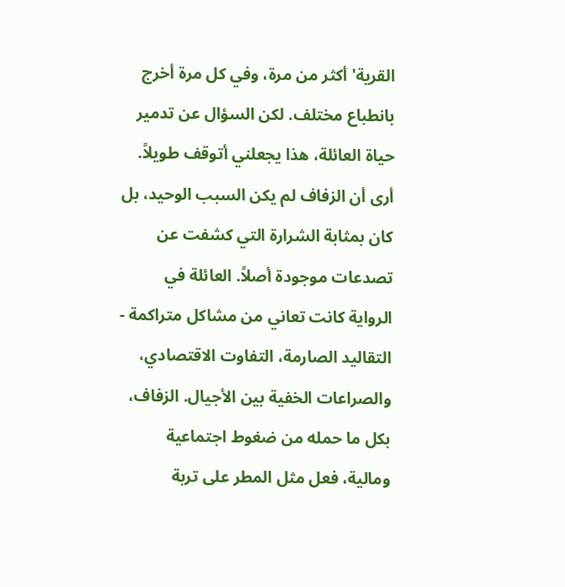القرية' أكثر من مرة، وفي كل مرة أخرج بانطباع مختلف. لكن السؤال عن تدمير حياة العائلة، هذا يجعلني أتوقف طويلاً.
أرى أن الزفاف لم يكن السبب الوحيد، بل كان بمثابة الشرارة التي كشفت عن تصدعات موجودة أصلاً. العائلة في الرواية كانت تعاني من مشاكل متراكمة - التقاليد الصارمة، التفاوت الاقتصادي، والصراعات الخفية بين الأجيال. الزفاف، بكل ما حمله من ضغوط اجتماعية ومالية، فعل مثل المطر على تربة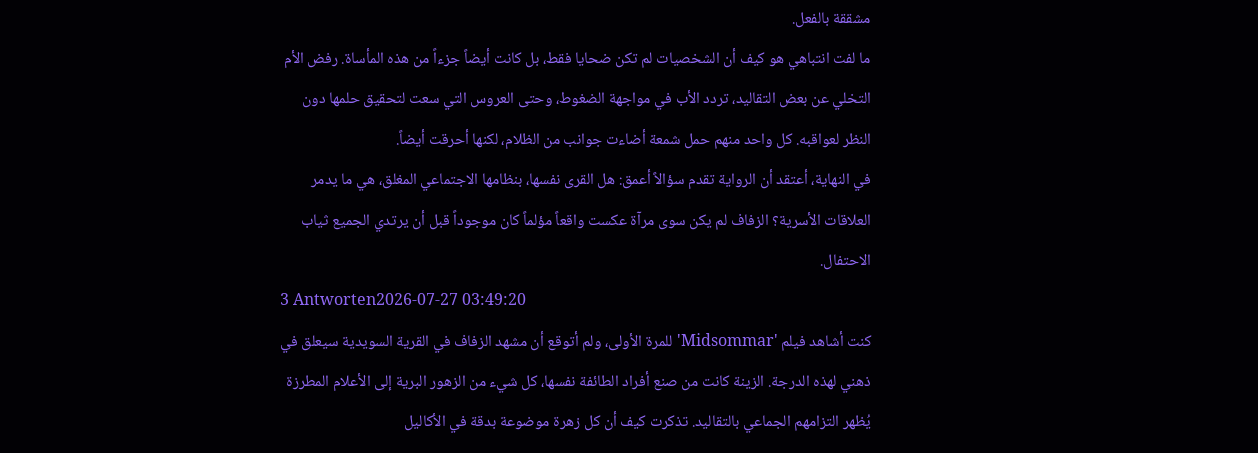مشققة بالفعل.
ما لفت انتباهي هو كيف أن الشخصيات لم تكن ضحايا فقط، بل كانت أيضاً جزءاً من هذه المأساة. رفض الأم التخلي عن بعض التقاليد، تردد الأب في مواجهة الضغوط، وحتى العروس التي سعت لتحقيق حلمها دون النظر لعواقبه. كل واحد منهم حمل شمعة أضاءت جوانب من الظلام، لكنها أحرقت أيضاً.
في النهاية، أعتقد أن الرواية تقدم سؤالاً أعمق: هل القرى نفسها، بنظامها الاجتماعي المغلق، هي ما يدمر العلاقات الأسرية؟ الزفاف لم يكن سوى مرآة عكست واقعاً مؤلماً كان موجوداً قبل أن يرتدي الجميع ثياب الاحتفال.
3 Antworten2026-07-27 03:49:20
كنت أشاهد فيلم 'Midsommar' للمرة الأولى، ولم أتوقع أن مشهد الزفاف في القرية السويدية سيعلق في ذهني لهذه الدرجة. الزينة كانت من صنع أفراد الطائفة نفسها، كل شيء من الزهور البرية إلى الأعلام المطرزة يُظهر التزامهم الجماعي بالتقاليد. تذكرت كيف أن كل زهرة موضوعة بدقة في الأكاليل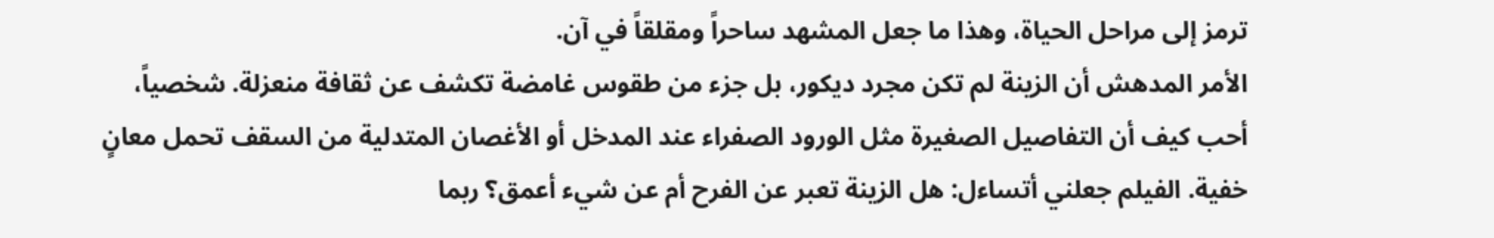ترمز إلى مراحل الحياة، وهذا ما جعل المشهد ساحراً ومقلقاً في آن.
الأمر المدهش أن الزينة لم تكن مجرد ديكور، بل جزء من طقوس غامضة تكشف عن ثقافة منعزلة. شخصياً، أحب كيف أن التفاصيل الصغيرة مثل الورود الصفراء عند المدخل أو الأغصان المتدلية من السقف تحمل معانٍ خفية. الفيلم جعلني أتساءل: هل الزينة تعبر عن الفرح أم عن شيء أعمق؟ ربما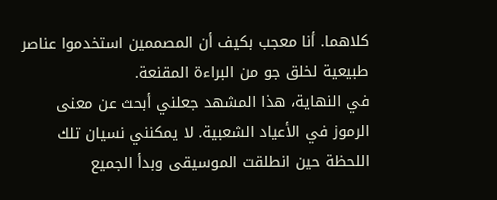كلاهما. أنا معجب بكيف أن المصممين استخدموا عناصر طبيعية لخلق جو من البراءة المقنعة.
في النهاية، هذا المشهد جعلني أبحث عن معنى الرموز في الأعياد الشعبية. لا يمكنني نسيان تلك اللحظة حين انطلقت الموسيقى وبدأ الجميع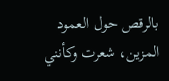بالرقص حول العمود المزين، شعرت وكأنني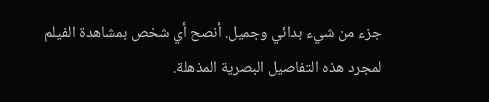جزء من شيء بدائي وجميل. أنصح أي شخص بمشاهدة الفيلم لمجرد هذه التفاصيل البصرية المذهلة.